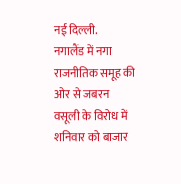नई दिल्ली.
नगालैंड में नगा राजनीतिक समूह की ओर से जबरन वसूली के विरोध में शनिवार को बाजार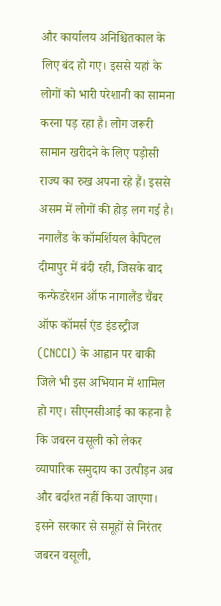और कार्यालय अनिश्चितकाल के लिए बंद हो गए। इससे यहां के लोगों को भारी परेशानी का सामना करना पड़ रहा है। लोग जरूरी सामान खरीदने के लिए पड़ोसी राज्य का रुख अपना रहे हैं। इससे असम में लोगों की होड़ लग गई है।
नगालैंड के कॉमर्शियल कैपिटल दीमापुर में बंदी रही, जिसके बाद कन्फेडरेशन ऑफ नागालैंड चैंबर ऑफ कॉमर्स एंड इंडस्ट्रीज (CNCCI) के आह्वान पर बाकी जिले भी इस अभियान में शामिल हो गए। सीएनसीआई का कहना है कि जबरन वसूली को लेकर व्यापारिक समुदाय का उत्पीड़न अब और बर्दाश्त नहीं किया जाएगा। इसने सरकार से समूहों से निरंतर जबरन वसूली,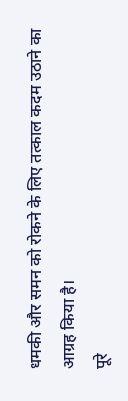धमकी और समन को रोकने के लिए तत्काल कदम उठाने का आग्रह किया है।
पूरे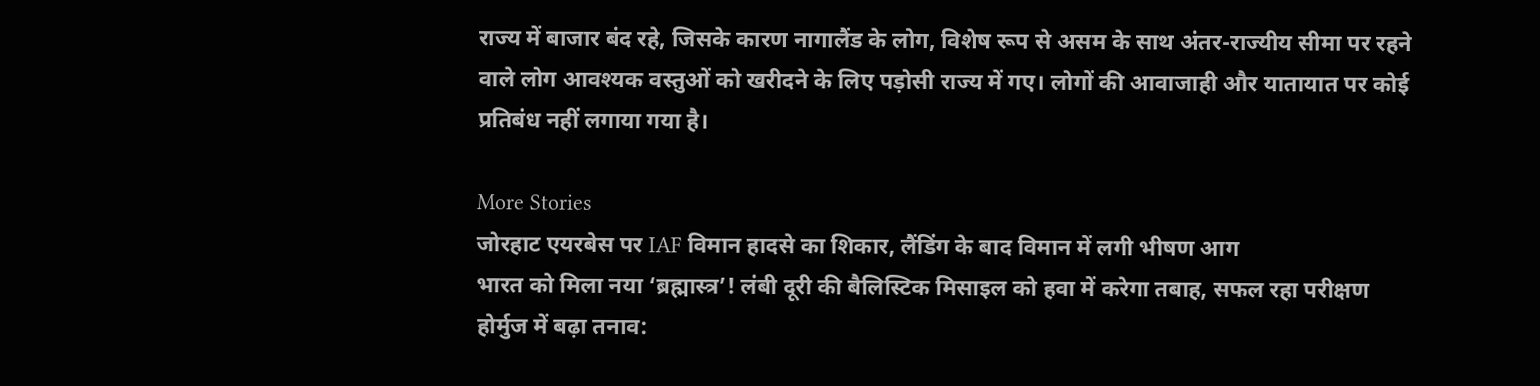राज्य में बाजार बंद रहे, जिसके कारण नागालैंड के लोग, विशेष रूप से असम के साथ अंतर-राज्यीय सीमा पर रहने वाले लोग आवश्यक वस्तुओं को खरीदने के लिए पड़ोसी राज्य में गए। लोगों की आवाजाही और यातायात पर कोई प्रतिबंध नहीं लगाया गया है।

More Stories
जोरहाट एयरबेस पर IAF विमान हादसे का शिकार, लैंडिंग के बाद विमान में लगी भीषण आग
भारत को मिला नया ‘ब्रह्मास्त्र’! लंबी दूरी की बैलिस्टिक मिसाइल को हवा में करेगा तबाह, सफल रहा परीक्षण
होर्मुज में बढ़ा तनाव: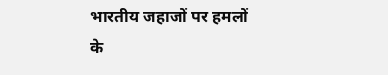भारतीय जहाजों पर हमलों के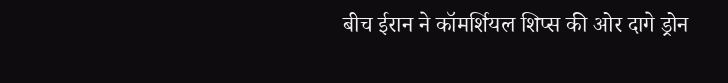बीच ईरान ने कॉमर्शियल शिप्स की ओर दागे ड्रोन